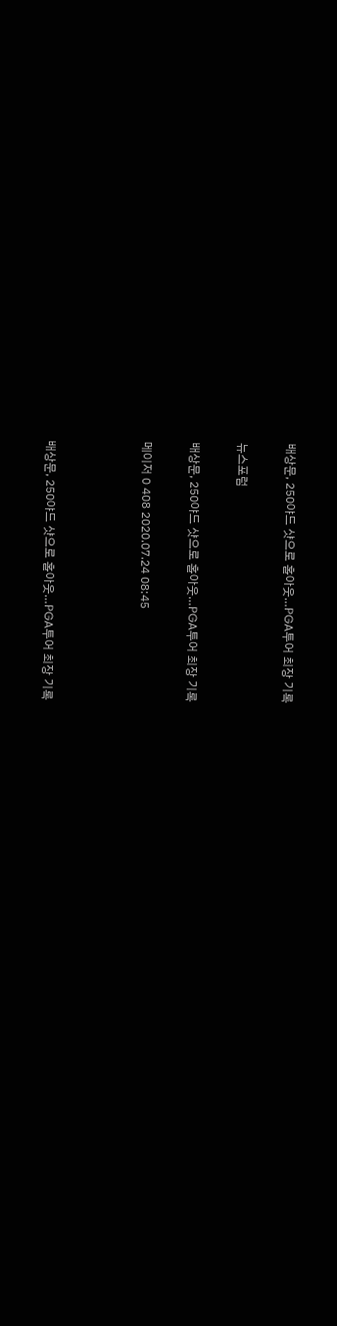배상문, 250야드 샷으로 홀아웃…PGA투어 최장 기록

뉴스포럼

배상문, 250야드 샷으로 홀아웃…PGA투어 최장 기록

메이저 0 408 2020.07.24 08:45



배상문, 250야드 샷으로 홀아웃…PGA투어 최장 기록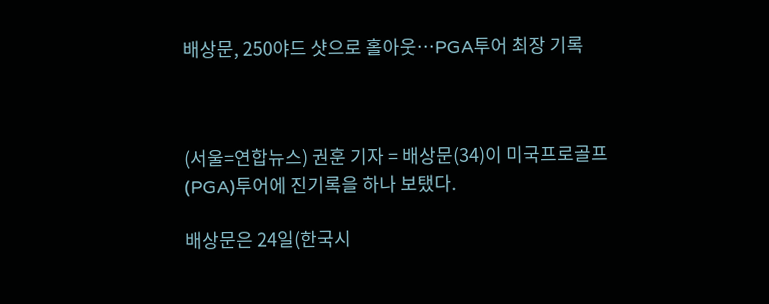배상문, 250야드 샷으로 홀아웃…PGA투어 최장 기록



(서울=연합뉴스) 권훈 기자 = 배상문(34)이 미국프로골프(PGA)투어에 진기록을 하나 보탰다.

배상문은 24일(한국시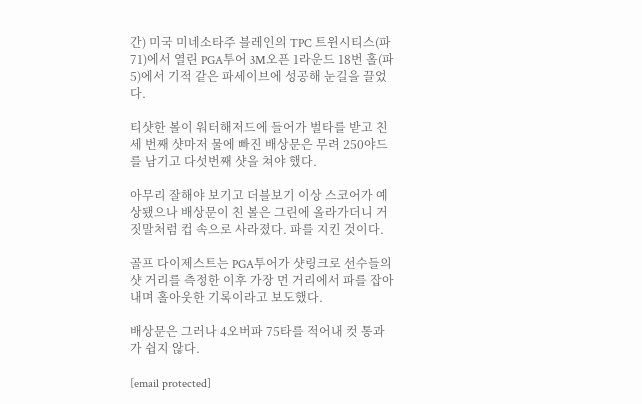간) 미국 미네소타주 블레인의 TPC 트윈시티스(파71)에서 열린 PGA투어 3M오픈 1라운드 18번 홀(파5)에서 기적 같은 파세이브에 성공해 눈길을 끌었다.

티샷한 볼이 워터해저드에 들어가 벌타를 받고 친 세 번째 샷마저 물에 빠진 배상문은 무려 250야드를 남기고 다섯번째 샷을 쳐야 했다.

아무리 잘해야 보기고 더블보기 이상 스코어가 예상됐으나 배상문이 친 볼은 그린에 올라가더니 거짓말처럼 컵 속으로 사라졌다. 파를 지킨 것이다.

골프 다이제스트는 PGA투어가 샷링크로 선수들의 샷 거리를 측정한 이후 가장 먼 거리에서 파를 잡아내며 홀아웃한 기록이라고 보도했다.

배상문은 그러나 4오버파 75타를 적어내 컷 통과가 쉽지 않다.

[email protected]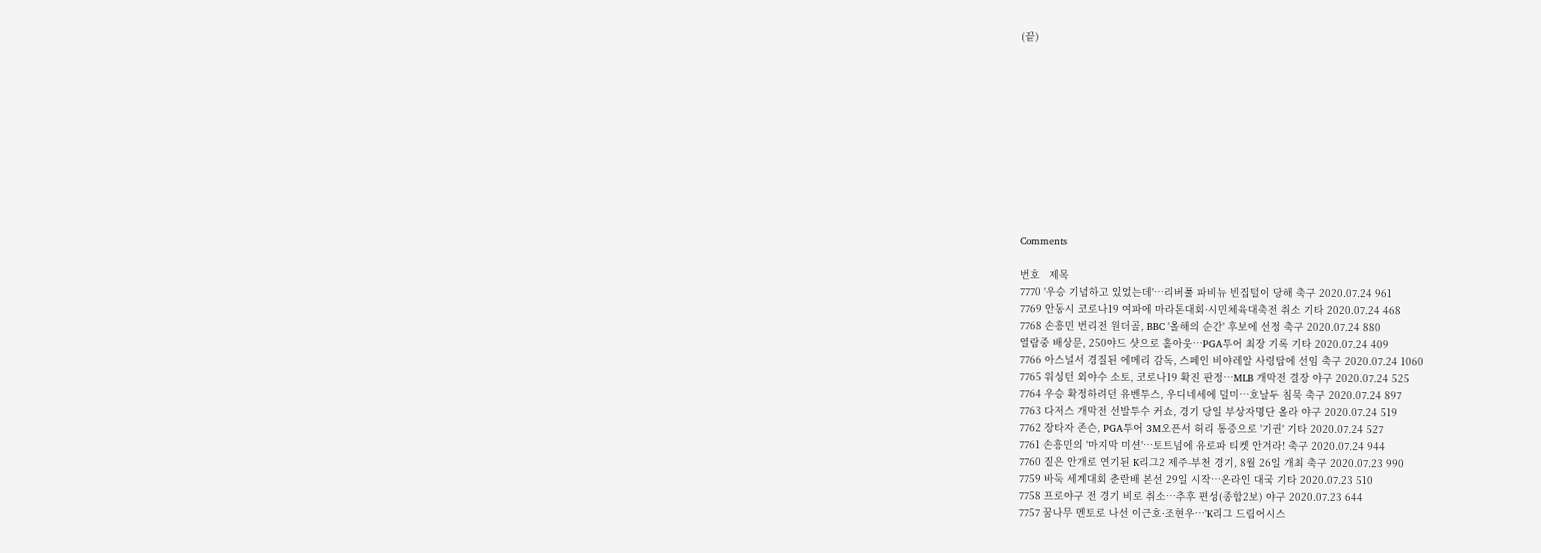(끝)











Comments

번호   제목
7770 '우승 기념하고 있었는데'…리버풀 파비뉴 빈집털이 당해 축구 2020.07.24 961
7769 안동시 코로나19 여파에 마라톤대회·시민체육대축전 취소 기타 2020.07.24 468
7768 손흥민 번리전 원더골, BBC '올해의 순간' 후보에 선정 축구 2020.07.24 880
열람중 배상문, 250야드 샷으로 홀아웃…PGA투어 최장 기록 기타 2020.07.24 409
7766 아스널서 경질된 에메리 감독, 스페인 비야레알 사령탑에 선임 축구 2020.07.24 1060
7765 워싱턴 외야수 소토, 코로나19 확진 판정…MLB 개막전 결장 야구 2020.07.24 525
7764 우승 확정하려던 유벤투스, 우디네세에 덜미…호날두 침묵 축구 2020.07.24 897
7763 다저스 개막전 선발투수 커쇼, 경기 당일 부상자명단 올라 야구 2020.07.24 519
7762 장타자 존슨, PGA투어 3M오픈서 허리 통증으로 '기권' 기타 2020.07.24 527
7761 손흥민의 '마지막 미션'…토트넘에 유로파 티켓 안겨라! 축구 2020.07.24 944
7760 짙은 안개로 연기된 K리그2 제주-부천 경기, 8월 26일 개최 축구 2020.07.23 990
7759 바둑 세계대회 춘란배 본선 29일 시작…온라인 대국 기타 2020.07.23 510
7758 프로야구 전 경기 비로 취소…추후 편성(종합2보) 야구 2020.07.23 644
7757 꿈나무 멘토로 나선 이근호·조현우…'K리그 드림어시스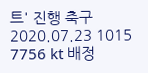트' 진행 축구 2020.07.23 1015
7756 kt 배정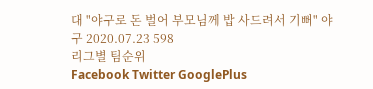대 "야구로 돈 벌어 부모님께 밥 사드려서 기뻐" 야구 2020.07.23 598
리그별 팀순위
Facebook Twitter GooglePlus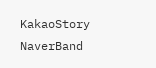KakaoStory NaverBand